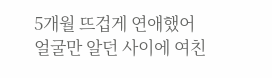5개월 뜨겁게 연애했어
얼굴만 알던 사이에 여친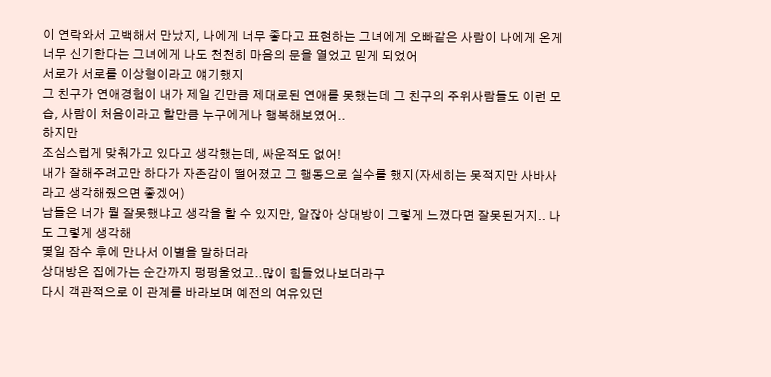이 연락와서 고백해서 만났지, 나에게 너무 좋다고 표현하는 그녀에게 오빠같은 사람이 나에게 온게 너무 신기한다는 그녀에게 나도 천천히 마음의 문을 열었고 믿게 되었어
서로가 서로를 이상형이라고 얘기했지
그 친구가 연애경험이 내가 제일 긴만큼 제대로된 연애를 못했는데 그 친구의 주위사람들도 이런 모습, 사람이 처음이라고 할만큼 누구에게나 행복해보였어..
하지만
조심스럽게 맞춰가고 있다고 생각했는데, 싸운적도 없어!
내가 잘해주려고만 하다가 자존감이 떨어졌고 그 행동으로 실수를 했지(자세히는 못적지만 사바사라고 생각해줬으면 좋겠어)
남들은 너가 뭘 잘못했냐고 생각을 할 수 있지만, 알잖아 상대방이 그렇게 느꼈다면 잘못된거지.. 나도 그렇게 생각해
몇일 잠수 후에 만나서 이별을 말하더라
상대방은 집에가는 순간까지 펑펑울었고..많이 힘들었나보더라구
다시 객관적으로 이 관계를 바라보며 예전의 여유있던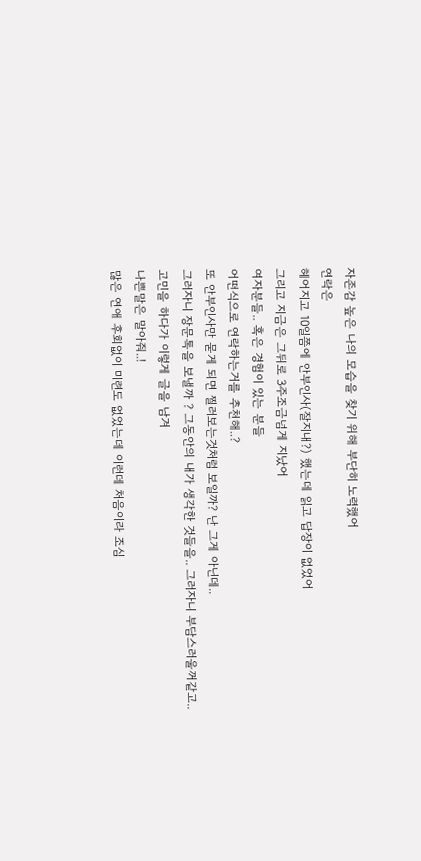자존감 높은 나의 모습을 찾기 위해 부단히 노력했어
연락은
헤어지고 10일쯤에 안부인사(잘지내?) 했는데 읽고 답장이 없었어
그리고 지금은 그뒤로 3주조금넘게 지났어
여자분들.. 혹은 경험이 있는 분들
어떤식으로 연락하는거를 추천해..?
또 안부인사만 묻게 되면 찔러보는것처럼 보일까? 난 그게 아닌데..
그러자니 장문톡을 보낼까 ? 그동안의 내가 생각한 것들을.. 그러자니 부담스러울꺼같고..
고민을 하다가 이렇게 글을 남겨
나쁜말은 말아줘..!
많은 연애 후회없이 미련도 없었는데 이런데 처음이라 조심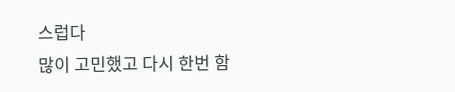스럽다
많이 고민했고 다시 한번 함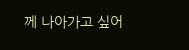께 나아가고 싶어